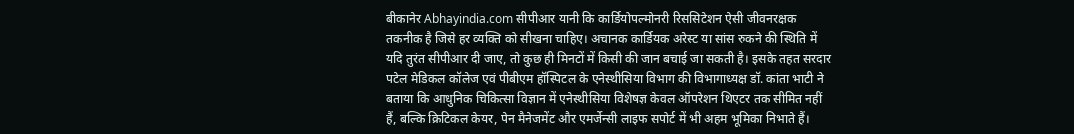बीकानेर Abhayindia.com सीपीआर यानी कि कार्डियोपल्मोनरी रिससिटेशन ऐसी जीवनरक्षक तकनीक है जिसे हर व्यक्ति को सीखना चाहिए। अचानक कार्डियक अरेस्ट या सांस रुकने की स्थिति में यदि तुरंत सीपीआर दी जाए, तो कुछ ही मिनटों में किसी की जान बचाई जा सकती है। इसके तहत सरदार पटेल मेडिकल कॉलेज एवं पीबीएम हॉस्पिटल के एनेस्थीसिया विभाग की विभागाध्यक्ष डॉ. कांता भाटी ने बताया कि आधुनिक चिकित्सा विज्ञान में एनेस्थीसिया विशेषज्ञ केवल ऑपरेशन थिएटर तक सीमित नहीं हैं, बल्कि क्रिटिकल केयर, पेन मैनेजमेंट और एमर्जेन्सी लाइफ सपोर्ट में भी अहम भूमिका निभाते हैं।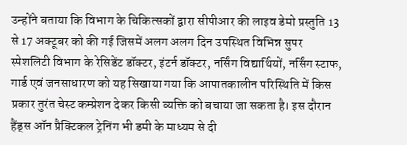उन्होंने बताया कि विभाग के चिकित्सकों द्वारा सीपीआर की लाइव डेमो प्रस्तुति 13 से 17 अक्टूबर को की गई जिसमें अलग अलग दिन उपस्थित विभिन्न सुपर स्पेशलिटी विभाग के रेसिडेंट डॉक्टर, इंटर्न डॉक्टर, नर्सिंग विद्यार्थियों, नर्सिंग स्टाफ, गार्ड एवं जनसाधारण को यह सिखाया गया कि आपातकालीन परिस्थिति में किस प्रकार तुरंत चेस्ट कम्प्रेशन देकर किसी व्यक्ति को बचाया जा सकता है। इस दौरान हैंड्स ऑन प्रैक्टिकल ट्रेनिंग भी डमी के माध्यम से दी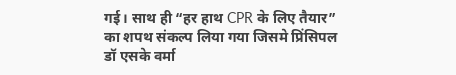गई। साथ ही “हर हाथ CPR के लिए तैयार” का शपथ संकल्प लिया गया जिसमे प्रिंसिपल डॉ एसके वर्मा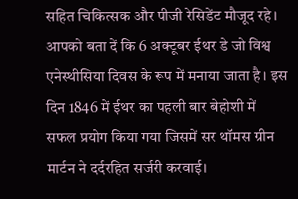सहित चिकित्सक और पीजी रेसिडेंट मौजूद रहे।
आपको बता दें कि 6 अक्टूबर ईथर डे जो विश्व एनेस्थीसिया दिवस के रूप में मनाया जाता है। इस दिन 1846 में ईथर का पहली बार बेहोशी में सफल प्रयोग किया गया जिसमें सर थॉमस ग्रीन मार्टन ने दर्दरहित सर्जरी करवाई।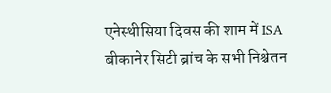एनेस्थीसिया दिवस की शाम में ISA बीकानेर सिटी ब्रांच के सभी निश्चेतन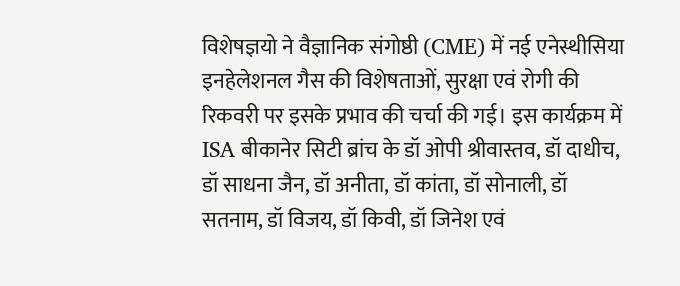विशेषज्ञयो ने वैज्ञानिक संगोष्ठी (CME) में नई एनेस्थीसिया इनहेलेशनल गैस की विशेषताओं, सुरक्षा एवं रोगी की रिकवरी पर इसके प्रभाव की चर्चा की गई। इस कार्यक्रम में ISA बीकानेर सिटी ब्रांच के डॉ ओपी श्रीवास्तव, डॉ दाधीच, डॉ साधना जैन, डॉ अनीता, डॉ कांता, डॉ सोनाली, डॉ सतनाम, डॉ विजय, डॉ किवी, डॉ जिनेश एवं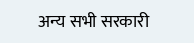अन्य सभी सरकारी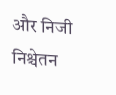और निजी निश्चेतन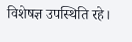विशेषज्ञ उपस्थिति रहे।